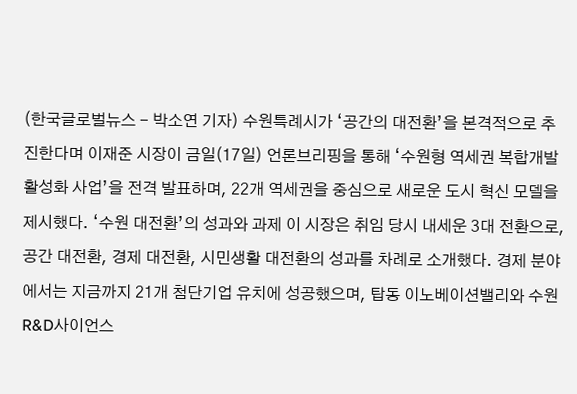(한국글로벌뉴스 - 박소연 기자) 수원특례시가 ‘공간의 대전환’을 본격적으로 추진한다며 이재준 시장이 금일(17일) 언론브리핑을 통해 ‘수원형 역세권 복합개발 활성화 사업’을 전격 발표하며, 22개 역세권을 중심으로 새로운 도시 혁신 모델을 제시했다. ‘수원 대전환’의 성과와 과제 이 시장은 취임 당시 내세운 3대 전환으로,공간 대전환, 경제 대전환, 시민생활 대전환의 성과를 차례로 소개했다. 경제 분야에서는 지금까지 21개 첨단기업 유치에 성공했으며, 탑동 이노베이션밸리와 수원 R&D사이언스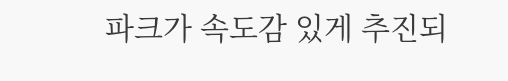파크가 속도감 있게 추진되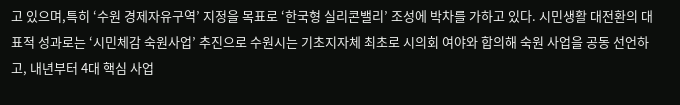고 있으며,특히 ‘수원 경제자유구역’ 지정을 목표로 ‘한국형 실리콘밸리’ 조성에 박차를 가하고 있다. 시민생활 대전환의 대표적 성과로는 ‘시민체감 숙원사업’ 추진으로 수원시는 기초지자체 최초로 시의회 여야와 합의해 숙원 사업을 공동 선언하고, 내년부터 4대 핵심 사업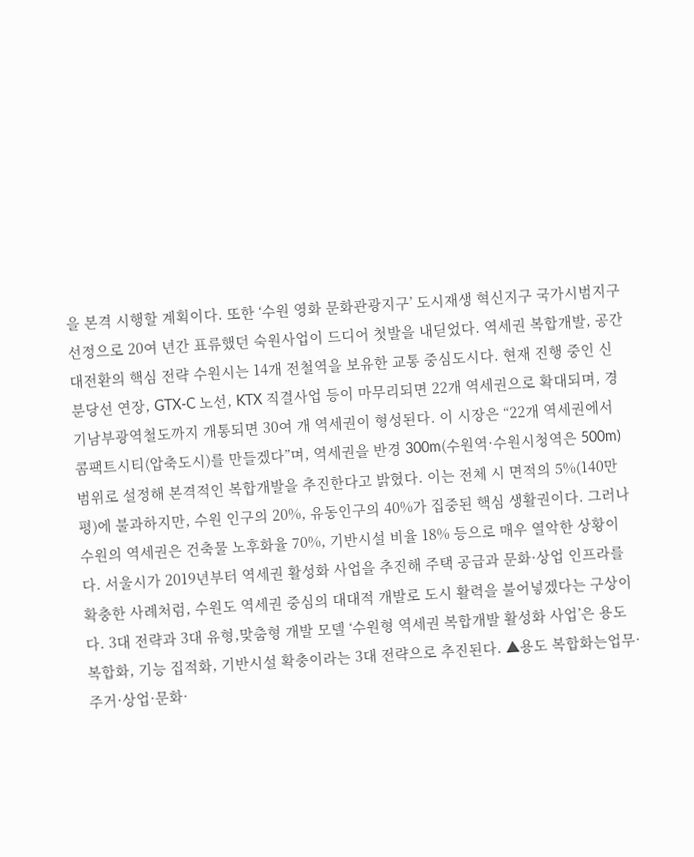을 본격 시행할 계획이다. 또한 ‘수원 영화 문화관광지구’ 도시재생 혁신지구 국가시범지구 선정으로 20여 년간 표류했던 숙원사업이 드디어 첫발을 내딛었다. 역세권 복합개발, 공간 대전환의 핵심 전략 수원시는 14개 전철역을 보유한 교통 중심도시다. 현재 진행 중인 신분당선 연장, GTX-C 노선, KTX 직결사업 등이 마무리되면 22개 역세권으로 확대되며, 경기남부광역철도까지 개통되면 30여 개 역세권이 형성된다. 이 시장은 “22개 역세권에서 콤팩트시티(압축도시)를 만들겠다”며, 역세권을 반경 300m(수원역·수원시청역은 500m) 범위로 설정해 본격적인 복합개발을 추진한다고 밝혔다. 이는 전체 시 면적의 5%(140만 평)에 불과하지만, 수원 인구의 20%, 유동인구의 40%가 집중된 핵심 생활권이다. 그러나 수원의 역세권은 건축물 노후화율 70%, 기반시설 비율 18% 등으로 매우 열악한 상황이다. 서울시가 2019년부터 역세권 활성화 사업을 추진해 주택 공급과 문화·상업 인프라를 확충한 사례처럼, 수원도 역세권 중심의 대대적 개발로 도시 활력을 불어넣겠다는 구상이다. 3대 전략과 3대 유형,맞춤형 개발 모델 ‘수원형 역세권 복합개발 활성화 사업’은 용도 복합화, 기능 집적화, 기반시설 확충이라는 3대 전략으로 추진된다. ▲용도 복합화는업무·주거·상업·문화·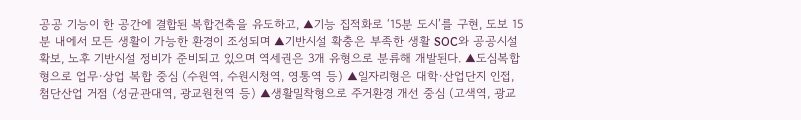공공 기능이 한 공간에 결합된 복합건축을 유도하고, ▲기능 집적화로 ‘15분 도시’를 구현, 도보 15분 내에서 모든 생활이 가능한 환경이 조성되며 ▲기반시설 확충은 부족한 생활 SOC와 공공시설 확보, 노후 기반시설 정비가 준비되고 있으며 역세권은 3개 유형으로 분류해 개발된다. ▲도심복합형으로 업무·상업 복합 중심 (수원역, 수원시청역, 영통역 등) ▲일자리형은 대학·산업단지 인접, 첨단산업 거점 (성균관대역, 광교원천역 등) ▲생활밀착형으로 주거환경 개선 중심 (고색역, 광교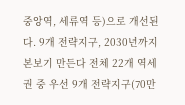중앙역, 세류역 등)으로 개선된다. 9개 전략지구, 2030년까지 본보기 만든다 전체 22개 역세권 중 우선 9개 전략지구(70만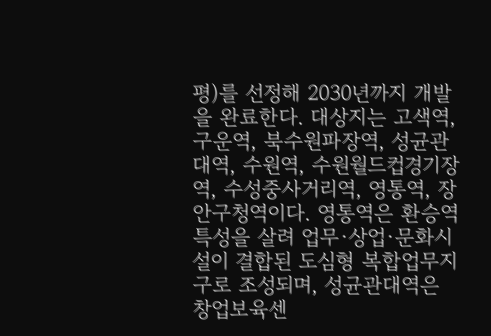평)를 선정해 2030년까지 개발을 완료한다. 대상지는 고색역, 구운역, 북수원파장역, 성균관대역, 수원역, 수원월드컵경기장역, 수성중사거리역, 영통역, 장안구청역이다. 영통역은 환승역 특성을 살려 업무·상업·문화시설이 결합된 도심형 복합업무지구로 조성되며, 성균관대역은 창업보육센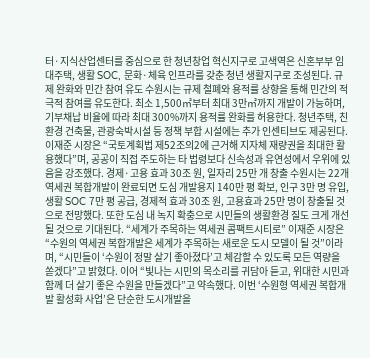터·지식산업센터를 중심으로 한 청년창업 혁신지구로 고색역은 신혼부부 임대주택, 생활 SOC, 문화·체육 인프라를 갖춘 청년 생활지구로 조성된다. 규제 완화와 민간 참여 유도 수원시는 규제 철폐와 용적률 상향을 통해 민간의 적극적 참여를 유도한다. 최소 1,500㎡부터 최대 3만㎡까지 개발이 가능하며, 기부채납 비율에 따라 최대 300%까지 용적률 완화를 허용한다. 청년주택, 친환경 건축물, 관광숙박시설 등 정책 부합 시설에는 추가 인센티브도 제공된다. 이재준 시장은 “국토계획법 제52조의2에 근거해 지자체 재량권을 최대한 활용했다”며, 공공이 직접 주도하는 타 법령보다 신속성과 유연성에서 우위에 있음을 강조했다. 경제·고용 효과 30조 원, 일자리 25만 개 창출 수원시는 22개 역세권 복합개발이 완료되면 도심 개발용지 140만 평 확보, 인구 3만 명 유입, 생활 SOC 7만 평 공급, 경제적 효과 30조 원, 고용효과 25만 명이 창출될 것으로 전망했다. 또한 도심 내 녹지 확충으로 시민들의 생활환경 질도 크게 개선될 것으로 기대된다. “세계가 주목하는 역세권 콤팩트시티로” 이재준 시장은 “수원의 역세권 복합개발은 세계가 주목하는 새로운 도시 모델이 될 것”이라며, “시민들이 ‘수원이 정말 살기 좋아졌다’고 체감할 수 있도록 모든 역량을 쏟겠다”고 밝혔다. 이어 “빛나는 시민의 목소리를 귀담아 듣고, 위대한 시민과 함께 더 살기 좋은 수원을 만들겠다”고 약속했다. 이번 ‘수원형 역세권 복합개발 활성화 사업’은 단순한 도시개발을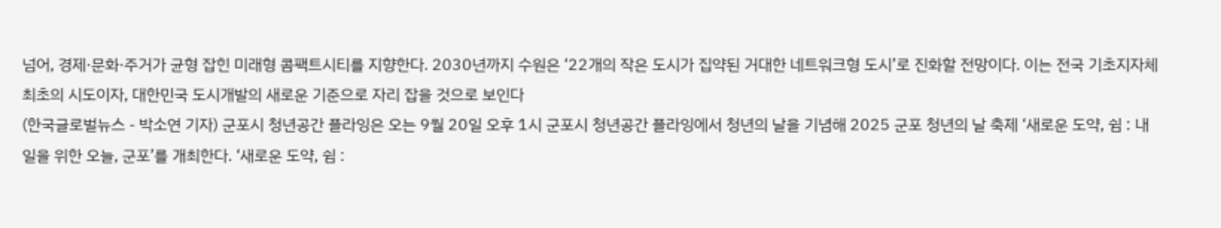넘어, 경제·문화·주거가 균형 잡힌 미래형 콤팩트시티를 지향한다. 2030년까지 수원은 ‘22개의 작은 도시가 집약된 거대한 네트워크형 도시’로 진화할 전망이다. 이는 전국 기초지자체 최초의 시도이자, 대한민국 도시개발의 새로운 기준으로 자리 잡을 것으로 보인다
(한국글로벌뉴스 - 박소연 기자) 군포시 청년공간 플라잉은 오는 9월 20일 오후 1시 군포시 청년공간 플라잉에서 청년의 날을 기념해 2025 군포 청년의 날 축제 ‘새로운 도약, 쉼 : 내일을 위한 오늘, 군포’를 개최한다. ‘새로운 도약, 쉼 :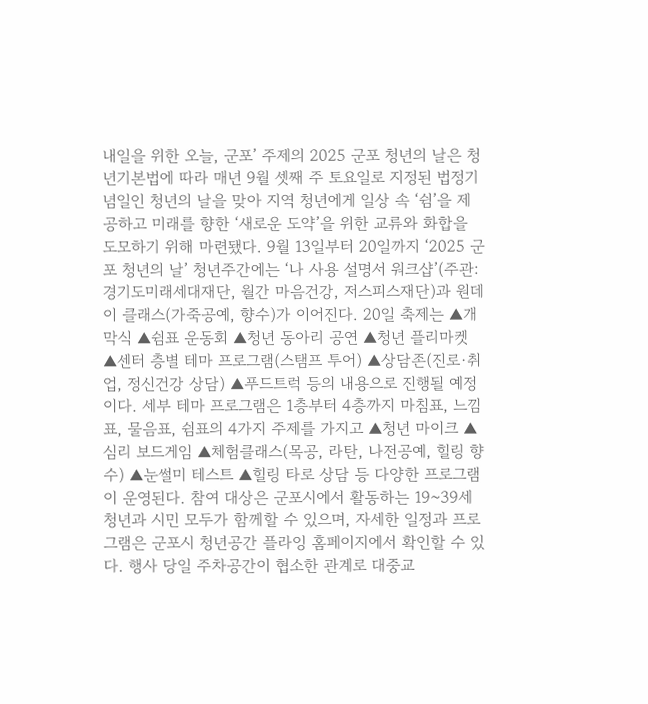내일을 위한 오늘, 군포’ 주제의 2025 군포 청년의 날은 청년기본법에 따라 매년 9월 셋째 주 토요일로 지정된 법정기념일인 청년의 날을 맞아 지역 청년에게 일상 속 ‘쉼’을 제공하고 미래를 향한 ‘새로운 도약’을 위한 교류와 화합을 도모하기 위해 마련됐다. 9월 13일부터 20일까지 ‘2025 군포 청년의 날’ 청년주간에는 ‘나 사용 설명서 워크샵’(주관: 경기도미래세대재단, 월간 마음건강, 저스피스재단)과 원데이 클래스(가죽공예, 향수)가 이어진다. 20일 축제는 ▲개막식 ▲쉼표 운동회 ▲청년 동아리 공연 ▲청년 플리마켓 ▲센터 층별 테마 프로그램(스탬프 투어) ▲상담존(진로·취업, 정신건강 상담) ▲푸드트럭 등의 내용으로 진행될 예정이다. 세부 테마 프로그램은 1층부터 4층까지 마침표, 느낌표, 물음표, 쉼표의 4가지 주제를 가지고 ▲청년 마이크 ▲심리 보드게임 ▲체험클래스(목공, 라탄, 나전공예, 힐링 향수) ▲눈썰미 테스트 ▲힐링 타로 상담 등 다양한 프로그램이 운영된다. 참여 대상은 군포시에서 활동하는 19~39세 청년과 시민 모두가 함께할 수 있으며, 자세한 일정과 프로그램은 군포시 청년공간 플라잉 홈페이지에서 확인할 수 있다. 행사 당일 주차공간이 협소한 관계로 대중교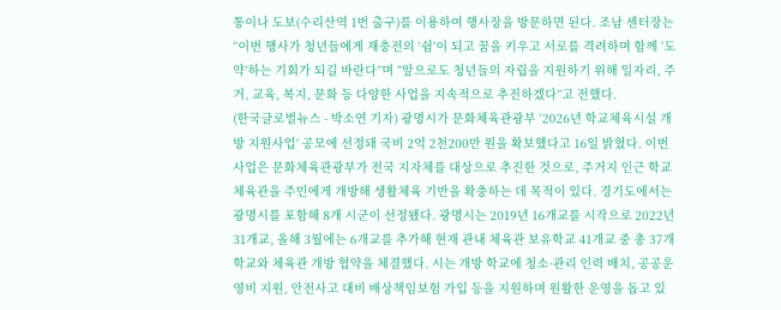통이나 도보(수리산역 1번 출구)를 이용하여 행사장을 방문하면 된다. 조남 센터장는 “이번 행사가 청년들에게 재충전의 ‘쉼’이 되고 꿈을 키우고 서로를 격려하며 함께 ‘도약’하는 기회가 되길 바란다”며 “앞으로도 청년들의 자립을 지원하기 위해 일자리, 주거, 교육, 복지, 문화 등 다양한 사업을 지속적으로 추진하겠다”고 전했다.
(한국글로벌뉴스 - 박소연 기자) 광명시가 문화체육관광부 ‘2026년 학교체육시설 개방 지원사업’ 공모에 선정돼 국비 2억 2천200만 원을 확보했다고 16일 밝혔다. 이번 사업은 문화체육관광부가 전국 지자체를 대상으로 추진한 것으로, 주거지 인근 학교 체육관을 주민에게 개방해 생활체육 기반을 확충하는 데 목적이 있다. 경기도에서는 광명시를 포함해 8개 시군이 선정됐다. 광명시는 2019년 16개교를 시작으로 2022년 31개교, 올해 3월에는 6개교를 추가해 현재 관내 체육관 보유학교 41개교 중 총 37개 학교와 체육관 개방 협약을 체결했다. 시는 개방 학교에 청소·관리 인력 배치, 공공운영비 지원, 안전사고 대비 배상책임보험 가입 등을 지원하며 원활한 운영을 돕고 있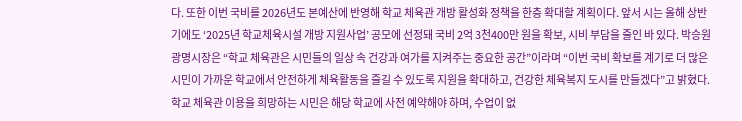다. 또한 이번 국비를 2026년도 본예산에 반영해 학교 체육관 개방 활성화 정책을 한층 확대할 계획이다. 앞서 시는 올해 상반기에도 ‘2025년 학교체육시설 개방 지원사업’ 공모에 선정돼 국비 2억 3천400만 원을 확보, 시비 부담을 줄인 바 있다. 박승원 광명시장은 “학교 체육관은 시민들의 일상 속 건강과 여가를 지켜주는 중요한 공간”이라며 “이번 국비 확보를 계기로 더 많은 시민이 가까운 학교에서 안전하게 체육활동을 즐길 수 있도록 지원을 확대하고, 건강한 체육복지 도시를 만들겠다”고 밝혔다. 학교 체육관 이용을 희망하는 시민은 해당 학교에 사전 예약해야 하며, 수업이 없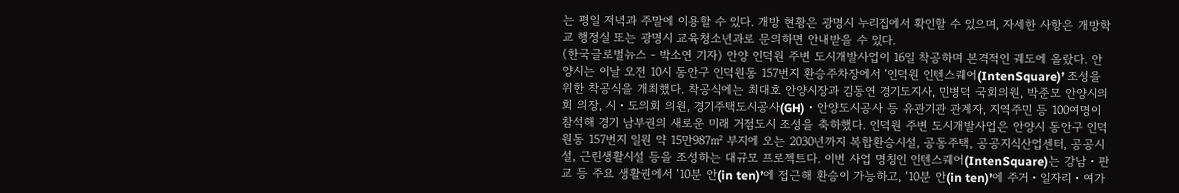는 평일 저녁과 주말에 이용할 수 있다. 개방 현황은 광명시 누리집에서 확인할 수 있으며, 자세한 사항은 개방학교 행정실 또는 광명시 교육청소년과로 문의하면 안내받을 수 있다.
(한국글로벌뉴스 - 박소연 기자) 안양 인덕원 주변 도시개발사업이 16일 착공하며 본격적인 궤도에 올랐다. 안양시는 이날 오전 10시 동안구 인덕원동 157번지 환승주차장에서 ‘인덕원 인텐스퀘어(IntenSquare)’ 조성을 위한 착공식을 개최했다. 착공식에는 최대호 안양시장과 김동연 경기도지사, 민병덕 국회의원, 박준모 안양시의회 의장, 시・도의회 의원, 경기주택도시공사(GH)・안양도시공사 등 유관기관 관계자, 지역주민 등 100여명이 참석해 경기 남부권의 새로운 미래 거점도시 조성을 축하했다. 인덕원 주변 도시개발사업은 안양시 동안구 인덕원동 157번지 일원 약 15만987㎡ 부지에 오는 2030년까지 복합환승시설, 공동주택, 공공지식산업센터, 공공시설, 근린생활시설 등을 조성하는 대규모 프로젝트다. 이번 사업 명칭인 인텐스퀘어(IntenSquare)는 강남・판교 등 주요 생활권에서 ‘10분 안(in ten)’에 접근해 환승이 가능하고, ‘10분 안(in ten)’에 주거・일자리・여가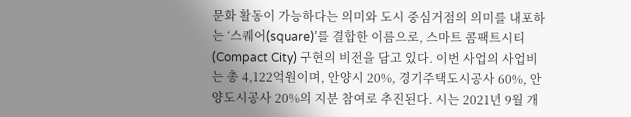문화 활동이 가능하다는 의미와 도시 중심거점의 의미를 내포하는 ‘스퀘어(square)’를 결합한 이름으로, 스마트 콤팩트시티(Compact City) 구현의 비전을 담고 있다. 이번 사업의 사업비는 총 4,122억원이며, 안양시 20%, 경기주택도시공사 60%, 안양도시공사 20%의 지분 참여로 추진된다. 시는 2021년 9월 개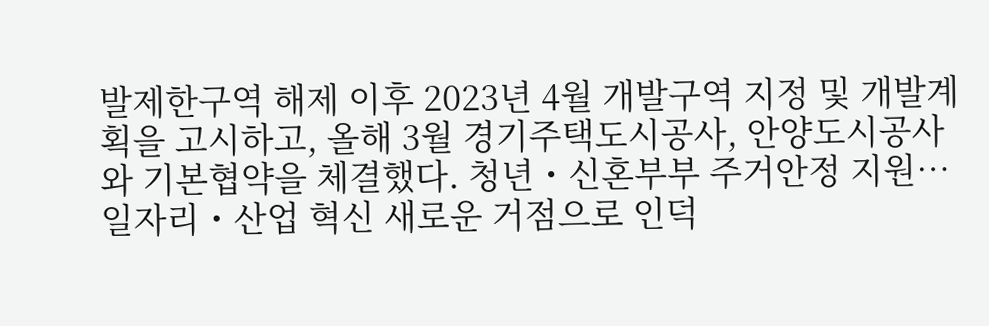발제한구역 해제 이후 2023년 4월 개발구역 지정 및 개발계획을 고시하고, 올해 3월 경기주택도시공사, 안양도시공사와 기본협약을 체결했다. 청년・신혼부부 주거안정 지원…일자리・산업 혁신 새로운 거점으로 인덕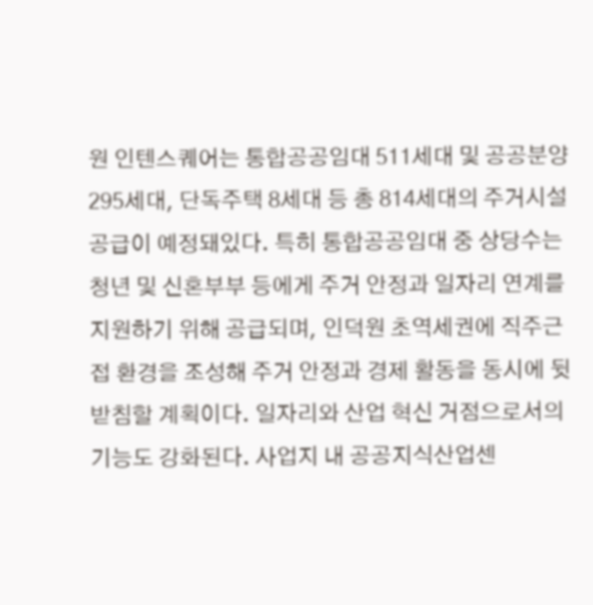원 인텐스퀘어는 통합공공임대 511세대 및 공공분양 295세대, 단독주택 8세대 등 총 814세대의 주거시설 공급이 예정돼있다. 특히 통합공공임대 중 상당수는 청년 및 신혼부부 등에게 주거 안정과 일자리 연계를 지원하기 위해 공급되며, 인덕원 초역세권에 직주근접 환경을 조성해 주거 안정과 경제 활동을 동시에 뒷받침할 계획이다. 일자리와 산업 혁신 거점으로서의 기능도 강화된다. 사업지 내 공공지식산업센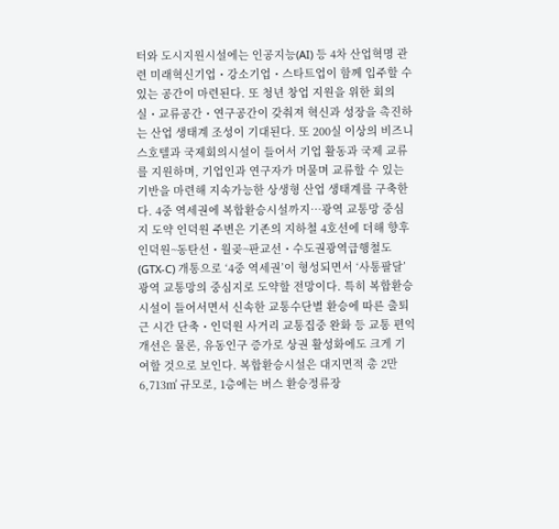터와 도시지원시설에는 인공지능(AI) 등 4차 산업혁명 관련 미래혁신기업・강소기업・스타트업이 함께 입주할 수 있는 공간이 마련된다. 또 청년 창업 지원을 위한 회의실・교류공간・연구공간이 갖춰져 혁신과 성장을 촉진하는 산업 생태계 조성이 기대된다. 또 200실 이상의 비즈니스호텔과 국제회의시설이 들어서 기업 활동과 국제 교류를 지원하며, 기업인과 연구자가 머물며 교류할 수 있는 기반을 마련해 지속가능한 상생형 산업 생태계를 구축한다. 4중 역세권에 복합환승시설까지…광역 교통망 중심지 도약 인덕원 주변은 기존의 지하철 4호선에 더해 향후 인덕원~동탄선・월곶~판교선・수도권광역급행철도(GTX-C) 개통으로 ‘4중 역세권’이 형성되면서 ‘사통팔달’ 광역 교통망의 중심지로 도약할 전망이다. 특히 복합환승시설이 들어서면서 신속한 교통수단별 환승에 따른 출퇴근 시간 단축・인덕원 사거리 교통집중 완화 등 교통 편익 개선은 물론, 유동인구 증가로 상권 활성화에도 크게 기여할 것으로 보인다. 복합환승시설은 대지면적 총 2만6,713㎡ 규모로, 1층에는 버스 환승정류장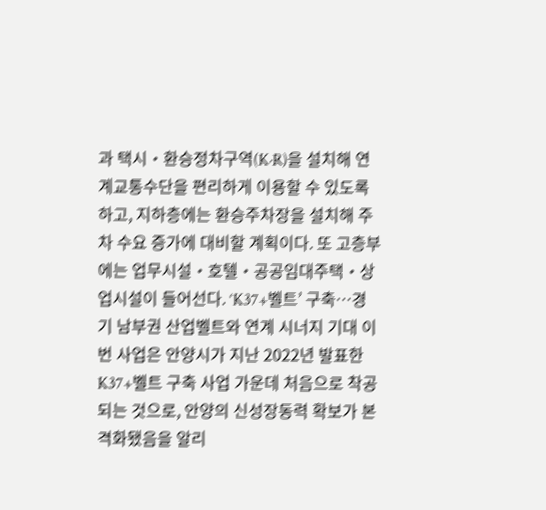과 택시・환승정차구역(K·R)을 설치해 연계교통수단을 편리하게 이용할 수 있도록 하고, 지하층에는 환승주차장을 설치해 주차 수요 증가에 대비할 계획이다. 또 고층부에는 업무시설・호텔・공공임대주택・상업시설이 들어선다. ‘K37+벨트’ 구축…경기 남부권 산업벨트와 연계 시너지 기대 이번 사업은 안양시가 지난 2022년 발표한 K37+벨트 구축 사업 가운데 처음으로 착공되는 것으로, 안양의 신성장동력 확보가 본격화됐음을 알리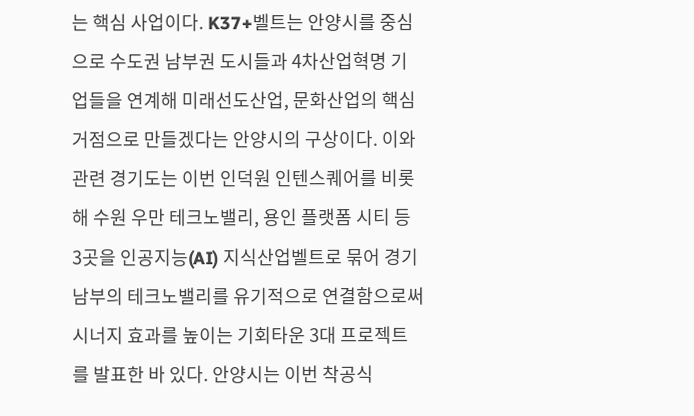는 핵심 사업이다. K37+벨트는 안양시를 중심으로 수도권 남부권 도시들과 4차산업혁명 기업들을 연계해 미래선도산업, 문화산업의 핵심 거점으로 만들겠다는 안양시의 구상이다. 이와 관련 경기도는 이번 인덕원 인텐스퀘어를 비롯해 수원 우만 테크노밸리, 용인 플랫폼 시티 등 3곳을 인공지능(AI) 지식산업벨트로 묶어 경기 남부의 테크노밸리를 유기적으로 연결함으로써 시너지 효과를 높이는 기회타운 3대 프로젝트를 발표한 바 있다. 안양시는 이번 착공식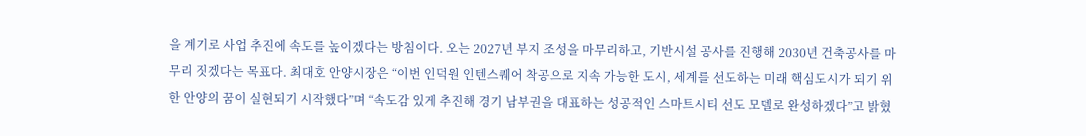을 계기로 사업 추진에 속도를 높이겠다는 방침이다. 오는 2027년 부지 조성을 마무리하고, 기반시설 공사를 진행해 2030년 건축공사를 마무리 짓겠다는 목표다. 최대호 안양시장은 “이번 인덕원 인텐스퀘어 착공으로 지속 가능한 도시, 세계를 선도하는 미래 핵심도시가 되기 위한 안양의 꿈이 실현되기 시작했다”며 “속도감 있게 추진해 경기 남부권을 대표하는 성공적인 스마트시티 선도 모델로 완성하겠다”고 밝혔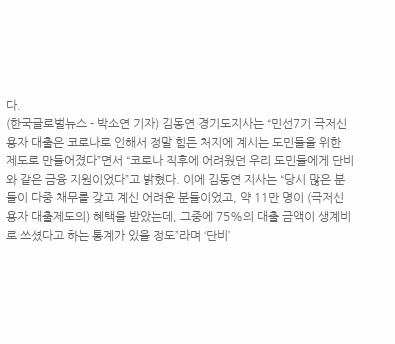다.
(한국글로벌뉴스 - 박소연 기자) 김동연 경기도지사는 “민선7기 극저신용자 대출은 코로나로 인해서 정말 힘든 처지에 계시는 도민들을 위한 제도로 만들어졌다”면서 “코로나 직후에 어려웠던 우리 도민들에게 단비와 같은 금융 지원이었다”고 밝혔다. 이에 김동연 지사는 “당시 많은 분들이 다중 채무를 갖고 계신 어려운 분들이었고, 약 11만 명이 (극저신용자 대출제도의) 혜택을 받았는데, 그중에 75%의 대출 금액이 생계비로 쓰셨다고 하는 통계가 있을 정도”라며 ‘단비’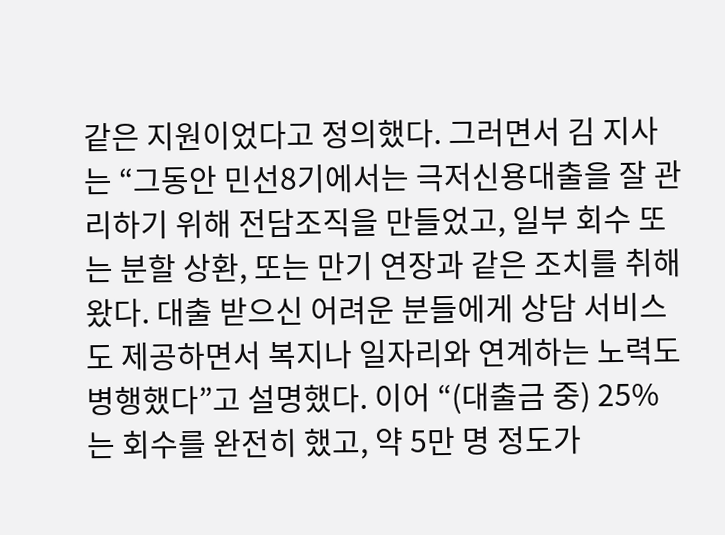같은 지원이었다고 정의했다. 그러면서 김 지사는 “그동안 민선8기에서는 극저신용대출을 잘 관리하기 위해 전담조직을 만들었고, 일부 회수 또는 분할 상환, 또는 만기 연장과 같은 조치를 취해왔다. 대출 받으신 어려운 분들에게 상담 서비스도 제공하면서 복지나 일자리와 연계하는 노력도 병행했다”고 설명했다. 이어 “(대출금 중) 25%는 회수를 완전히 했고, 약 5만 명 정도가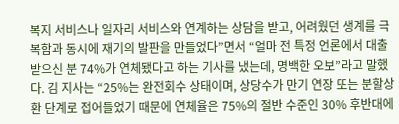복지 서비스나 일자리 서비스와 연계하는 상담을 받고, 어려웠던 생계를 극복함과 동시에 재기의 발판을 만들었다”면서 “얼마 전 특정 언론에서 대출받으신 분 74%가 연체됐다고 하는 기사를 냈는데, 명백한 오보”라고 말했다. 김 지사는 “25%는 완전회수 상태이며, 상당수가 만기 연장 또는 분할상환 단계로 접어들었기 때문에 연체율은 75%의 절반 수준인 30% 후반대에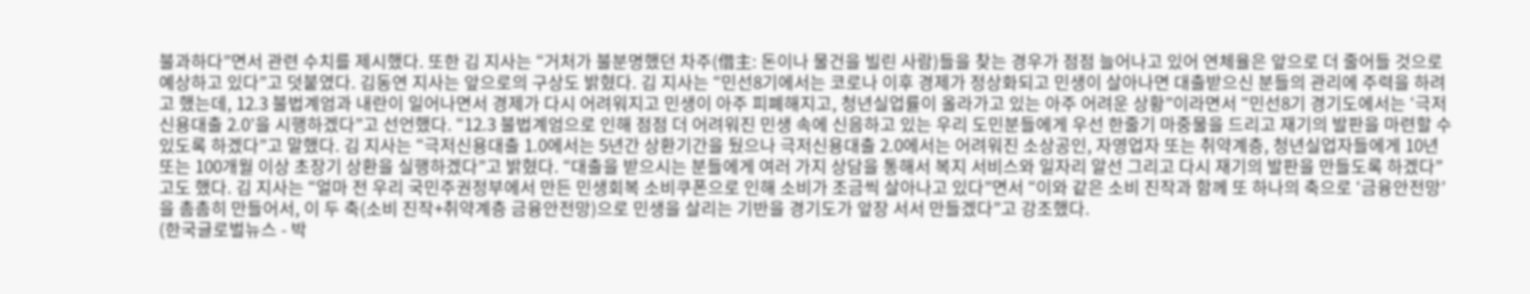불과하다”면서 관련 수치를 제시했다. 또한 김 지사는 “거처가 불분명했던 차주(借主: 돈이나 물건을 빌린 사람)들을 찾는 경우가 점점 늘어나고 있어 연체율은 앞으로 더 줄어들 것으로 예상하고 있다”고 덧붙였다. 김동연 지사는 앞으로의 구상도 밝혔다. 김 지사는 “민선8기에서는 코로나 이후 경제가 정상화되고 민생이 살아나면 대출받으신 분들의 관리에 주력을 하려고 했는데, 12.3 불법계엄과 내란이 일어나면서 경제가 다시 어려워지고 민생이 아주 피폐해지고, 청년실업률이 올라가고 있는 아주 어려운 상황”이라면서 “민선8기 경기도에서는 ‘극저신용대출 2.0’을 시행하겠다”고 선언했다. “12.3 불법계엄으로 인해 점점 더 어려워진 민생 속에 신음하고 있는 우리 도민분들에게 우선 한줄기 마중물을 드리고 재기의 발판을 마련할 수 있도록 하겠다”고 말했다. 김 지사는 “극저신용대출 1.0에서는 5년간 상환기간을 뒀으나 극저신용대출 2.0에서는 어려워진 소상공인, 자영업자 또는 취약계층, 청년실업자들에게 10년 또는 100개월 이상 초장기 상환을 실행하겠다”고 밝혔다. “대출을 받으시는 분들에게 여러 가지 상담을 통해서 복지 서비스와 일자리 알선 그리고 다시 재기의 발판을 만들도록 하겠다”고도 했다. 김 지사는 “얼마 전 우리 국민주권정부에서 만든 민생회복 소비쿠폰으로 인해 소비가 조금씩 살아나고 있다”면서 “이와 같은 소비 진작과 함께 또 하나의 축으로 ‘금융안전망’을 촘촘히 만들어서, 이 두 축(소비 진작+취약계층 금융안전망)으로 민생을 살리는 기반을 경기도가 앞장 서서 만들겠다”고 강조했다.
(한국글로벌뉴스 - 박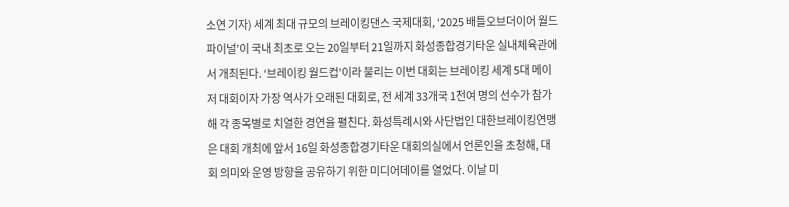소연 기자) 세계 최대 규모의 브레이킹댄스 국제대회, ‘2025 배틀오브더이어 월드파이널’이 국내 최초로 오는 20일부터 21일까지 화성종합경기타운 실내체육관에서 개최된다. ‘브레이킹 월드컵’이라 불리는 이번 대회는 브레이킹 세계 5대 메이저 대회이자 가장 역사가 오래된 대회로, 전 세계 33개국 1천여 명의 선수가 참가해 각 종목별로 치열한 경연을 펼친다. 화성특례시와 사단법인 대한브레이킹연맹은 대회 개최에 앞서 16일 화성종합경기타운 대회의실에서 언론인을 초청해, 대회 의미와 운영 방향을 공유하기 위한 미디어데이를 열었다. 이날 미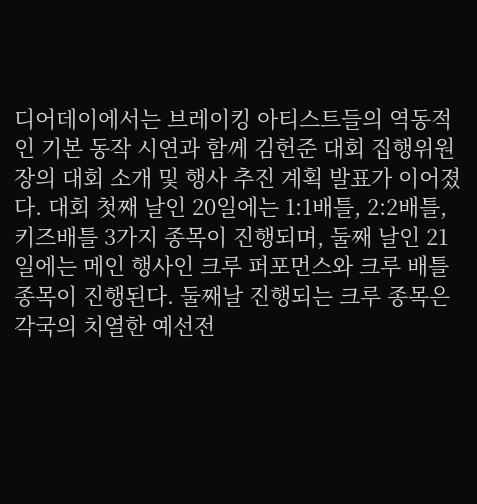디어데이에서는 브레이킹 아티스트들의 역동적인 기본 동작 시연과 함께 김헌준 대회 집행위원장의 대회 소개 및 행사 추진 계획 발표가 이어졌다. 대회 첫째 날인 20일에는 1:1배틀, 2:2배틀, 키즈배틀 3가지 종목이 진행되며, 둘째 날인 21일에는 메인 행사인 크루 퍼포먼스와 크루 배틀 종목이 진행된다. 둘째날 진행되는 크루 종목은 각국의 치열한 예선전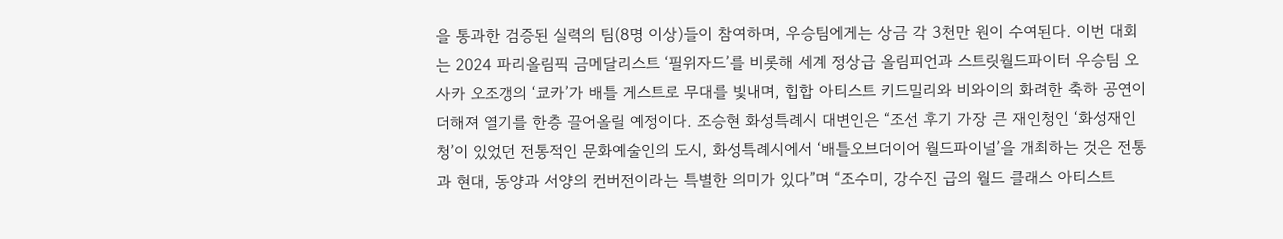을 통과한 검증된 실력의 팀(8명 이상)들이 참여하며, 우승팀에게는 상금 각 3천만 원이 수여된다. 이번 대회는 2024 파리올림픽 금메달리스트 ‘필위자드’를 비롯해 세계 정상급 올림피언과 스트릿월드파이터 우승팀 오사카 오조갱의 ‘쿄카’가 배틀 게스트로 무대를 빛내며, 힙합 아티스트 키드밀리와 비와이의 화려한 축하 공연이 더해져 열기를 한층 끌어올릴 예정이다. 조승현 화성특례시 대변인은 “조선 후기 가장 큰 재인청인 ‘화성재인청’이 있었던 전통적인 문화예술인의 도시, 화성특례시에서 ‘배틀오브더이어 월드파이널’을 개최하는 것은 전통과 현대, 동양과 서양의 컨버전이라는 특별한 의미가 있다”며 “조수미, 강수진 급의 월드 클래스 아티스트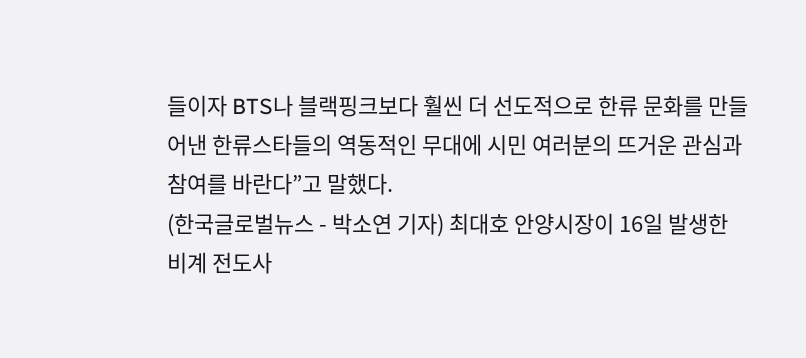들이자 BTS나 블랙핑크보다 훨씬 더 선도적으로 한류 문화를 만들어낸 한류스타들의 역동적인 무대에 시민 여러분의 뜨거운 관심과 참여를 바란다”고 말했다.
(한국글로벌뉴스 - 박소연 기자) 최대호 안양시장이 16일 발생한 비계 전도사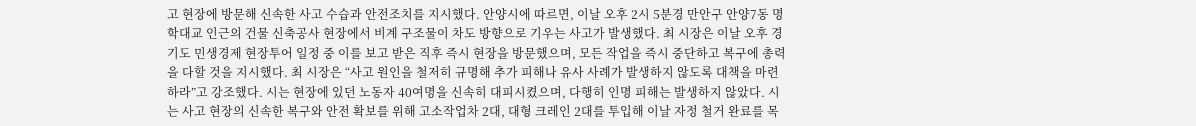고 현장에 방문해 신속한 사고 수습과 안전조치를 지시했다. 안양시에 따르면, 이날 오후 2시 5분경 만안구 안양7동 명학대교 인근의 건물 신축공사 현장에서 비계 구조물이 차도 방향으로 기우는 사고가 발생했다. 최 시장은 이날 오후 경기도 민생경제 현장투어 일정 중 이를 보고 받은 직후 즉시 현장을 방문했으며, 모든 작업을 즉시 중단하고 복구에 총력을 다할 것을 지시했다. 최 시장은 “사고 원인을 철저히 규명해 추가 피해나 유사 사례가 발생하지 않도록 대책을 마련하라”고 강조했다. 시는 현장에 있던 노동자 40여명을 신속히 대피시켰으며, 다행히 인명 피해는 발생하지 않았다. 시는 사고 현장의 신속한 복구와 안전 확보를 위해 고소작업차 2대, 대형 크레인 2대를 투입해 이날 자정 철거 완료를 목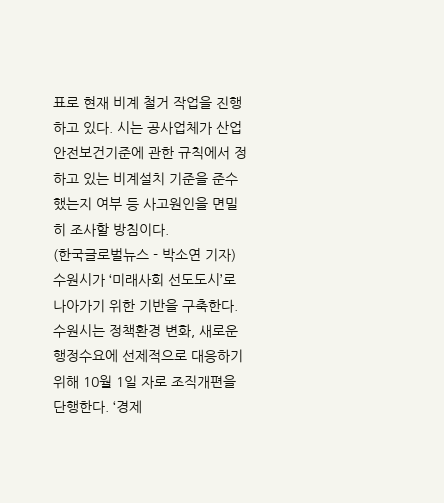표로 현재 비계 철거 작업을 진행하고 있다. 시는 공사업체가 산업안전보건기준에 관한 규칙에서 정하고 있는 비계설치 기준을 준수했는지 여부 등 사고원인을 면밀히 조사할 방침이다.
(한국글로벌뉴스 - 박소연 기자) 수원시가 ‘미래사회 선도도시’로 나아가기 위한 기반을 구축한다. 수원시는 정책환경 변화, 새로운 행정수요에 선제적으로 대응하기 위해 10월 1일 자로 조직개편을 단행한다. ‘경제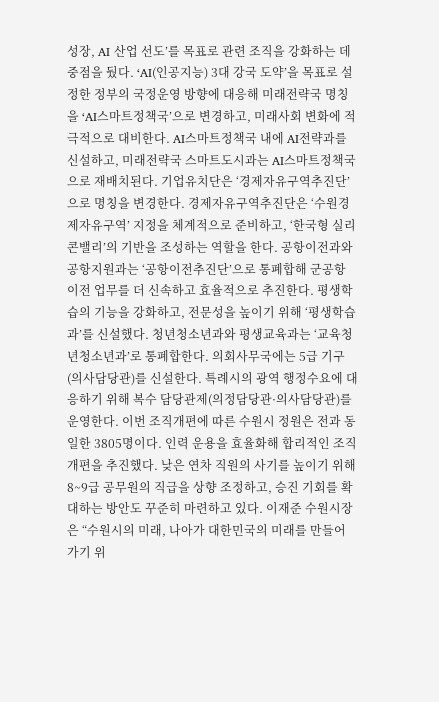성장, AI 산업 선도’를 목표로 관련 조직을 강화하는 데 중점을 뒀다. ‘AI(인공지능) 3대 강국 도약’을 목표로 설정한 정부의 국정운영 방향에 대응해 미래전략국 명칭을 ‘AI스마트정책국’으로 변경하고, 미래사회 변화에 적극적으로 대비한다. AI스마트정책국 내에 AI전략과를 신설하고, 미래전략국 스마트도시과는 AI스마트정책국으로 재배치된다. 기업유치단은 ‘경제자유구역추진단’으로 명칭을 변경한다. 경제자유구역추진단은 ‘수원경제자유구역’ 지정을 체계적으로 준비하고, ‘한국형 실리콘밸리’의 기반을 조성하는 역할을 한다. 공항이전과와 공항지원과는 ‘공항이전추진단’으로 통폐합해 군공항 이전 업무를 더 신속하고 효율적으로 추진한다. 평생학습의 기능을 강화하고, 전문성을 높이기 위해 ‘평생학습과’를 신설했다. 청년청소년과와 평생교육과는 ‘교육청년청소년과’로 통폐합한다. 의회사무국에는 5급 기구(의사담당관)를 신설한다. 특례시의 광역 행정수요에 대응하기 위해 복수 담당관제(의정담당관·의사담당관)를 운영한다. 이번 조직개편에 따른 수원시 정원은 전과 동일한 3805명이다. 인력 운용을 효율화해 합리적인 조직개편을 추진했다. 낮은 연차 직원의 사기를 높이기 위해 8~9급 공무원의 직급을 상향 조정하고, 승진 기회를 확대하는 방안도 꾸준히 마련하고 있다. 이재준 수원시장은 “수원시의 미래, 나아가 대한민국의 미래를 만들어 가기 위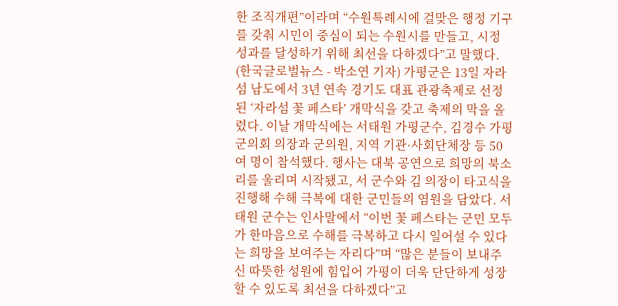한 조직개편”이라며 “수원특례시에 걸맞은 행정 기구를 갖춰 시민이 중심이 되는 수원시를 만들고, 시정 성과를 달성하기 위해 최선을 다하겠다”고 말했다.
(한국글로벌뉴스 - 박소연 기자) 가평군은 13일 자라섬 남도에서 3년 연속 경기도 대표 관광축제로 선정된 ‘자라섬 꽃 페스타’ 개막식을 갖고 축제의 막을 올렸다. 이날 개막식에는 서태원 가평군수, 김경수 가평군의회 의장과 군의원, 지역 기관·사회단체장 등 50여 명이 참석했다. 행사는 대북 공연으로 희망의 북소리를 울리며 시작됐고, 서 군수와 김 의장이 타고식을 진행해 수해 극복에 대한 군민들의 염원을 담았다. 서태원 군수는 인사말에서 “이번 꽃 페스타는 군민 모두가 한마음으로 수해를 극복하고 다시 일어설 수 있다는 희망을 보여주는 자리다”며 “많은 분들이 보내주신 따뜻한 성원에 힘입어 가평이 더욱 단단하게 성장할 수 있도록 최선을 다하겠다”고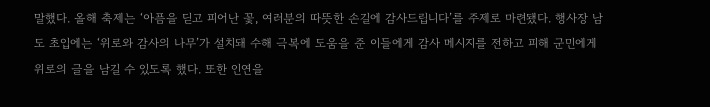말했다. 올해 축제는 ‘아픔을 딛고 피어난 꽃, 여러분의 따뜻한 손길에 감사드립니다’를 주제로 마련됐다. 행사장 남도 초입에는 ‘위로와 감사의 나무’가 설치돼 수해 극복에 도움을 준 이들에게 감사 메시지를 전하고 피해 군민에게 위로의 글을 남길 수 있도록 했다. 또한 인연을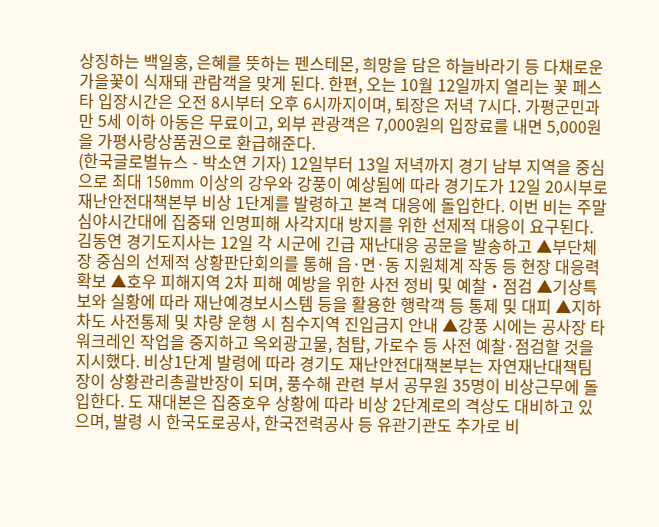상징하는 백일홍, 은혜를 뜻하는 펜스테몬, 희망을 담은 하늘바라기 등 다채로운 가을꽃이 식재돼 관람객을 맞게 된다. 한편, 오는 10월 12일까지 열리는 꽃 페스타 입장시간은 오전 8시부터 오후 6시까지이며, 퇴장은 저녁 7시다. 가평군민과 만 5세 이하 아동은 무료이고, 외부 관광객은 7,000원의 입장료를 내면 5,000원을 가평사랑상품권으로 환급해준다.
(한국글로벌뉴스 - 박소연 기자) 12일부터 13일 저녁까지 경기 남부 지역을 중심으로 최대 150mm 이상의 강우와 강풍이 예상됨에 따라 경기도가 12일 20시부로 재난안전대책본부 비상 1단계를 발령하고 본격 대응에 돌입한다. 이번 비는 주말 심야시간대에 집중돼 인명피해 사각지대 방지를 위한 선제적 대응이 요구된다. 김동연 경기도지사는 12일 각 시군에 긴급 재난대응 공문을 발송하고 ▲부단체장 중심의 선제적 상황판단회의를 통해 읍·면·동 지원체계 작동 등 현장 대응력 확보 ▲호우 피해지역 2차 피해 예방을 위한 사전 정비 및 예찰‧점검 ▲기상특보와 실황에 따라 재난예경보시스템 등을 활용한 행락객 등 통제 및 대피 ▲지하차도 사전통제 및 차량 운행 시 침수지역 진입금지 안내 ▲강풍 시에는 공사장 타워크레인 작업을 중지하고 옥외광고물, 첨탑, 가로수 등 사전 예찰·점검할 것을 지시했다. 비상1단계 발령에 따라 경기도 재난안전대책본부는 자연재난대책팀장이 상황관리총괄반장이 되며, 풍수해 관련 부서 공무원 35명이 비상근무에 돌입한다. 도 재대본은 집중호우 상황에 따라 비상 2단계로의 격상도 대비하고 있으며, 발령 시 한국도로공사, 한국전력공사 등 유관기관도 추가로 비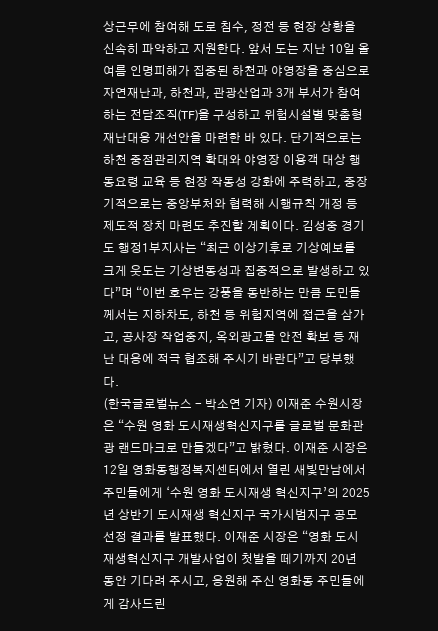상근무에 참여해 도로 침수, 정전 등 현장 상황을 신속히 파악하고 지원한다. 앞서 도는 지난 10일 올여름 인명피해가 집중된 하천과 야영장을 중심으로 자연재난과, 하천과, 관광산업과 3개 부서가 참여하는 전담조직(TF)을 구성하고 위험시설별 맞춤형 재난대응 개선안을 마련한 바 있다. 단기적으로는 하천 중점관리지역 확대와 야영장 이용객 대상 행동요령 교육 등 현장 작동성 강화에 주력하고, 중장기적으로는 중앙부처와 협력해 시행규칙 개정 등 제도적 장치 마련도 추진할 계획이다. 김성중 경기도 행정1부지사는 “최근 이상기후로 기상예보를 크게 웃도는 기상변동성과 집중적으로 발생하고 있다”며 “이번 호우는 강풍을 동반하는 만큼 도민들께서는 지하차도, 하천 등 위험지역에 접근을 삼가고, 공사장 작업중지, 옥외광고물 안전 확보 등 재난 대응에 적극 협조해 주시기 바란다”고 당부했다.
(한국글로벌뉴스 - 박소연 기자) 이재준 수원시장은 “수원 영화 도시재생혁신지구를 글로벌 문화관광 랜드마크로 만들겠다”고 밝혔다. 이재준 시장은 12일 영화동행정복지센터에서 열린 새빛만남에서 주민들에게 ‘수원 영화 도시재생 혁신지구’의 2025년 상반기 도시재생 혁신지구 국가시범지구 공모 선정 결과를 발표했다. 이재준 시장은 “영화 도시재생혁신지구 개발사업이 첫발을 떼기까지 20년 동안 기다려 주시고, 응원해 주신 영화동 주민들에게 감사드린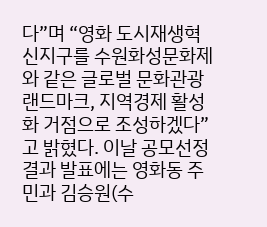다”며 “영화 도시재생혁신지구를 수원화성문화제와 같은 글로벌 문화관광 랜드마크, 지역경제 활성화 거점으로 조성하겠다”고 밝혔다. 이날 공모선정 결과 발표에는 영화동 주민과 김승원(수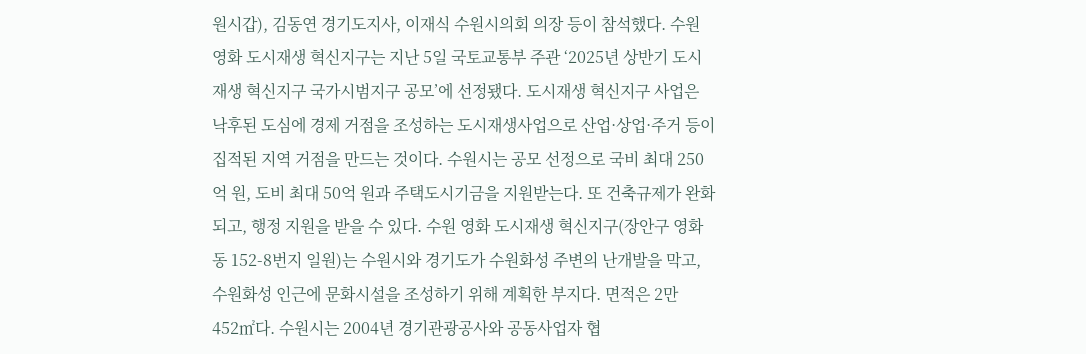원시갑), 김동연 경기도지사, 이재식 수원시의회 의장 등이 참석했다. 수원 영화 도시재생 혁신지구는 지난 5일 국토교통부 주관 ‘2025년 상반기 도시재생 혁신지구 국가시범지구 공모’에 선정됐다. 도시재생 혁신지구 사업은 낙후된 도심에 경제 거점을 조성하는 도시재생사업으로 산업·상업·주거 등이 집적된 지역 거점을 만드는 것이다. 수원시는 공모 선정으로 국비 최대 250억 원, 도비 최대 50억 원과 주택도시기금을 지원받는다. 또 건축규제가 완화되고, 행정 지원을 받을 수 있다. 수원 영화 도시재생 혁신지구(장안구 영화동 152-8번지 일원)는 수원시와 경기도가 수원화성 주변의 난개발을 막고, 수원화성 인근에 문화시설을 조성하기 위해 계획한 부지다. 면적은 2만 452㎡다. 수원시는 2004년 경기관광공사와 공동사업자 협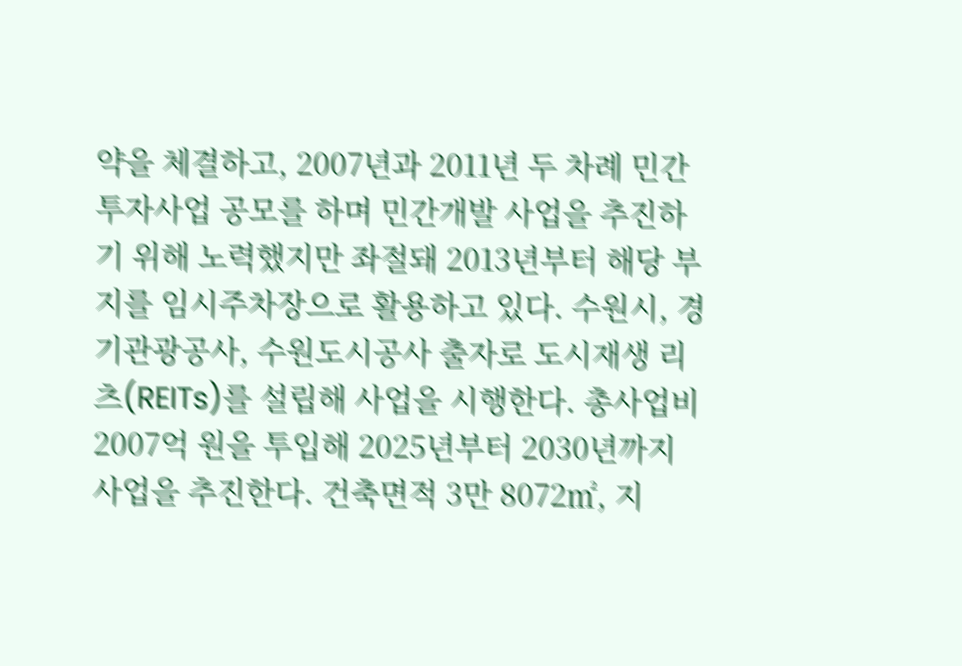약을 체결하고, 2007년과 2011년 두 차례 민간투자사업 공모를 하며 민간개발 사업을 추진하기 위해 노력했지만 좌절돼 2013년부터 해당 부지를 임시주차장으로 활용하고 있다. 수원시, 경기관광공사, 수원도시공사 출자로 도시재생 리츠(REITs)를 설립해 사업을 시행한다. 총사업비 2007억 원을 투입해 2025년부터 2030년까지 사업을 추진한다. 건축면적 3만 8072㎡, 지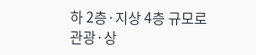하 2층·지상 4층 규모로 관광·상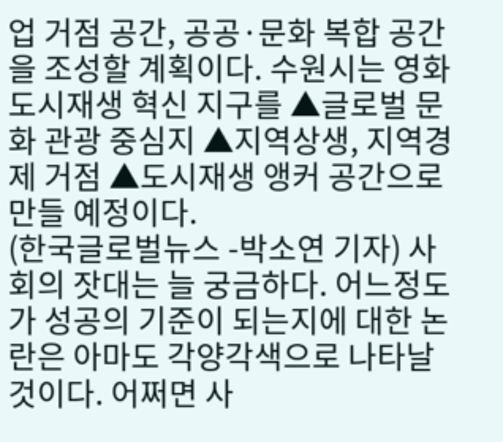업 거점 공간, 공공·문화 복합 공간을 조성할 계획이다. 수원시는 영화 도시재생 혁신 지구를 ▲글로벌 문화 관광 중심지 ▲지역상생, 지역경제 거점 ▲도시재생 앵커 공간으로 만들 예정이다.
(한국글로벌뉴스 -박소연 기자) 사회의 잣대는 늘 궁금하다. 어느정도가 성공의 기준이 되는지에 대한 논란은 아마도 각양각색으로 나타날것이다. 어쩌면 사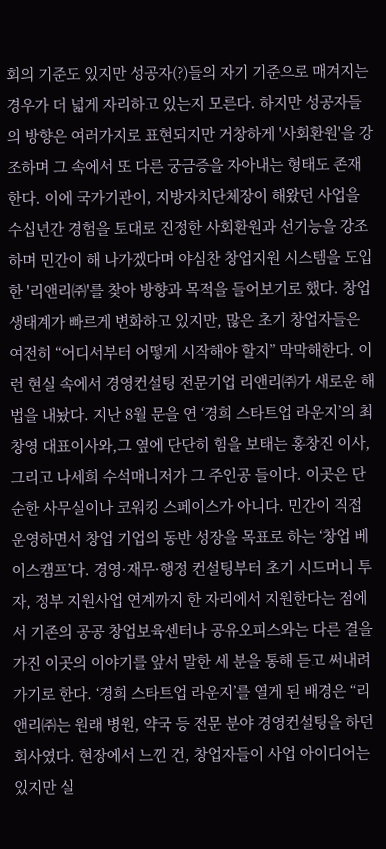회의 기준도 있지만 성공자(?)들의 자기 기준으로 매겨지는 경우가 더 넓게 자리하고 있는지 모른다. 하지만 성공자들의 방향은 여러가지로 표현되지만 거창하게 '사회환원'을 강조하며 그 속에서 또 다른 궁금증을 자아내는 형태도 존재한다. 이에 국가기관이, 지방자치단체장이 해왔던 사업을 수십년간 경험을 토대로 진정한 사회환원과 선기능을 강조하며 민간이 해 나가겠다며 야심찬 창업지원 시스템을 도입한 '리앤리㈜'를 찾아 방향과 목적을 들어보기로 했다. 창업 생태계가 빠르게 변화하고 있지만, 많은 초기 창업자들은 여전히 “어디서부터 어떻게 시작해야 할지” 막막해한다. 이런 현실 속에서 경영컨설팅 전문기업 리앤리㈜가 새로운 해법을 내놨다. 지난 8월 문을 연 ‘경희 스타트업 라운지’의 최창영 대표이사와,그 옆에 단단히 힘을 보태는 홍창진 이사, 그리고 나세희 수석매니저가 그 주인공 들이다. 이곳은 단순한 사무실이나 코워킹 스페이스가 아니다. 민간이 직접 운영하면서 창업 기업의 동반 성장을 목표로 하는 ‘창업 베이스캠프’다. 경영·재무·행정 컨설팅부터 초기 시드머니 투자, 정부 지원사업 연계까지 한 자리에서 지원한다는 점에서 기존의 공공 창업보육센터나 공유오피스와는 다른 결을 가진 이곳의 이야기를 앞서 말한 세 분을 통해 듣고 써내려가기로 한다. ‘경희 스타트업 라운지’를 열게 된 배경은 “리앤리㈜는 원래 병원, 약국 등 전문 분야 경영컨설팅을 하던 회사였다. 현장에서 느낀 건, 창업자들이 사업 아이디어는 있지만 실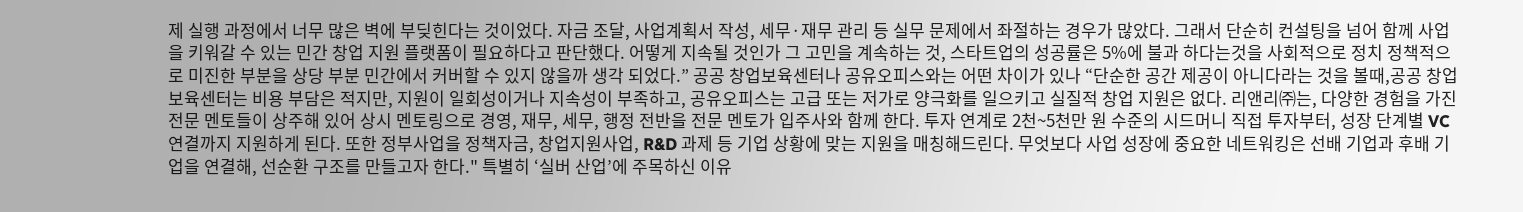제 실행 과정에서 너무 많은 벽에 부딪힌다는 것이었다. 자금 조달, 사업계획서 작성, 세무·재무 관리 등 실무 문제에서 좌절하는 경우가 많았다. 그래서 단순히 컨설팅을 넘어 함께 사업을 키워갈 수 있는 민간 창업 지원 플랫폼이 필요하다고 판단했다. 어떻게 지속될 것인가 그 고민을 계속하는 것, 스타트업의 성공률은 5%에 불과 하다는것을 사회적으로 정치 정책적으로 미진한 부분을 상당 부분 민간에서 커버할 수 있지 않을까 생각 되었다.” 공공 창업보육센터나 공유오피스와는 어떤 차이가 있나 “단순한 공간 제공이 아니다라는 것을 볼때,공공 창업보육센터는 비용 부담은 적지만, 지원이 일회성이거나 지속성이 부족하고, 공유오피스는 고급 또는 저가로 양극화를 일으키고 실질적 창업 지원은 없다. 리앤리㈜는, 다양한 경험을 가진 전문 멘토들이 상주해 있어 상시 멘토링으로 경영, 재무, 세무, 행정 전반을 전문 멘토가 입주사와 함께 한다. 투자 연계로 2천~5천만 원 수준의 시드머니 직접 투자부터, 성장 단계별 VC 연결까지 지원하게 된다. 또한 정부사업을 정책자금, 창업지원사업, R&D 과제 등 기업 상황에 맞는 지원을 매칭해드린다. 무엇보다 사업 성장에 중요한 네트워킹은 선배 기업과 후배 기업을 연결해, 선순환 구조를 만들고자 한다." 특별히 ‘실버 산업’에 주목하신 이유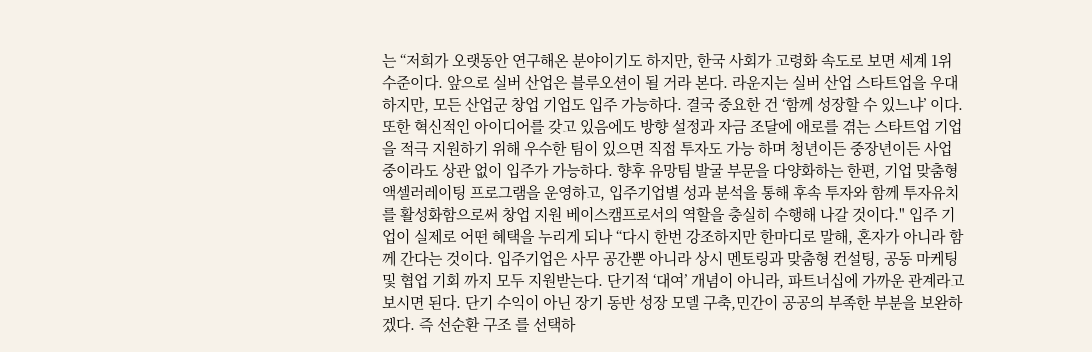는 “저희가 오랫동안 연구해온 분야이기도 하지만, 한국 사회가 고령화 속도로 보면 세계 1위 수준이다. 앞으로 실버 산업은 블루오션이 될 거라 본다. 라운지는 실버 산업 스타트업을 우대하지만, 모든 산업군 창업 기업도 입주 가능하다. 결국 중요한 건 ‘함께 성장할 수 있느냐’ 이다. 또한 혁신적인 아이디어를 갖고 있음에도 방향 설정과 자금 조달에 애로를 겪는 스타트업 기업을 적극 지원하기 위해 우수한 팀이 있으면 직접 투자도 가능 하며 청년이든 중장년이든 사업중이라도 상관 없이 입주가 가능하다. 향후 유망팀 발굴 부문을 다양화하는 한편, 기업 맞춤형 액셀러레이팅 프로그램을 운영하고, 입주기업별 성과 분석을 통해 후속 투자와 함께 투자유치를 활성화함으로써 창업 지원 베이스캠프로서의 역할을 충실히 수행해 나갈 것이다." 입주 기업이 실제로 어떤 혜택을 누리게 되나 “다시 한번 강조하지만 한마디로 말해, 혼자가 아니라 함께 간다는 것이다. 입주기업은 사무 공간뿐 아니라 상시 멘토링과 맞춤형 컨설팅, 공동 마케팅 및 협업 기회 까지 모두 지원받는다. 단기적 ‘대여’ 개념이 아니라, 파트너십에 가까운 관계라고 보시면 된다. 단기 수익이 아닌 장기 동반 성장 모델 구축,민간이 공공의 부족한 부분을 보완하겠다. 즉 선순환 구조 를 선택하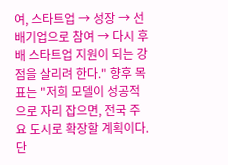여, 스타트업 → 성장 → 선배기업으로 참여 → 다시 후배 스타트업 지원이 되는 강점을 살리려 한다." 향후 목표는 "저희 모델이 성공적으로 자리 잡으면, 전국 주요 도시로 확장할 계획이다. 단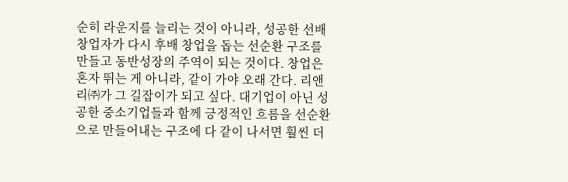순히 라운지를 늘리는 것이 아니라, 성공한 선배 창업자가 다시 후배 창업을 돕는 선순환 구조를 만들고 동반성장의 주역이 되는 것이다. 창업은 혼자 뛰는 게 아니라, 같이 가야 오래 간다. 리앤리㈜가 그 길잡이가 되고 싶다. 대기업이 아닌 성공한 중소기업들과 함께 긍정적인 흐름을 선순환으로 만들어내는 구조에 다 같이 나서면 훨씬 더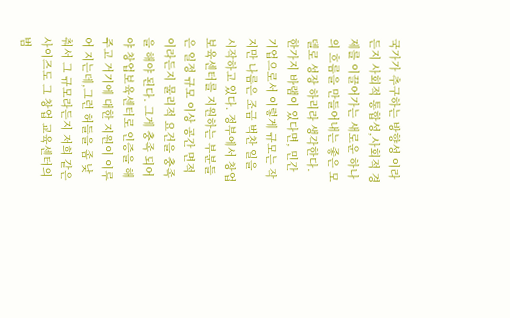국가가 추구하는 방향성 이라든지 사회적 통합성,사회적 경제를 이끌어가는 새로운 하나의 흐름을 만들어내는 좋은 모델로 성장 하리라 생각한다. 한가지 바램이 있다면, 민간 기업으로서 이렇게 규모는 작지만 나름은 조금 벅찬 일을 시작하고 있다. 정부에서 창업 보육센터를 지원하는 부분들은 일정 규모 이상 공간 면적이라든지 물리적 요건을 충족을 해야 된다. 그게 충족 되어야 창업보육센터로 인증을 해주고 거기에 대한 지원이 이루어 지는데,그런 허들을 좀 낮춰서 그 규모라든지 저희 같은 사이즈도 그 창업 교육센터의 범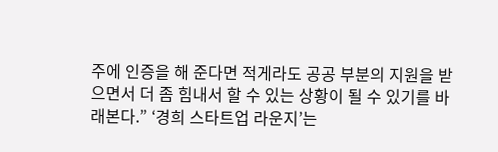주에 인증을 해 준다면 적게라도 공공 부분의 지원을 받으면서 더 좀 힘내서 할 수 있는 상황이 될 수 있기를 바래본다.” ‘경희 스타트업 라운지’는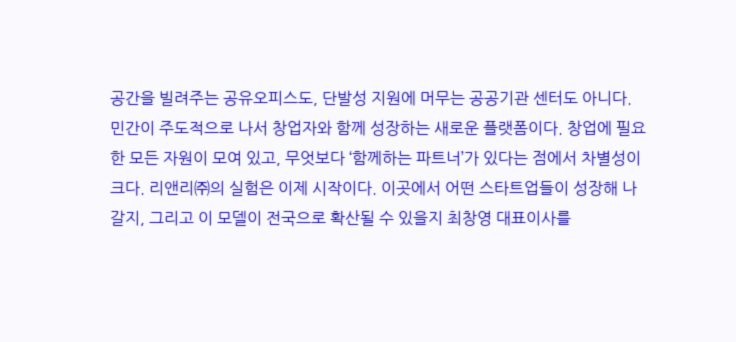공간을 빌려주는 공유오피스도, 단발성 지원에 머무는 공공기관 센터도 아니다. 민간이 주도적으로 나서 창업자와 함께 성장하는 새로운 플랫폼이다. 창업에 필요한 모든 자원이 모여 있고, 무엇보다 ‘함께하는 파트너’가 있다는 점에서 차별성이 크다. 리앤리㈜의 실험은 이제 시작이다. 이곳에서 어떤 스타트업들이 성장해 나갈지, 그리고 이 모델이 전국으로 확산될 수 있을지 최창영 대표이사를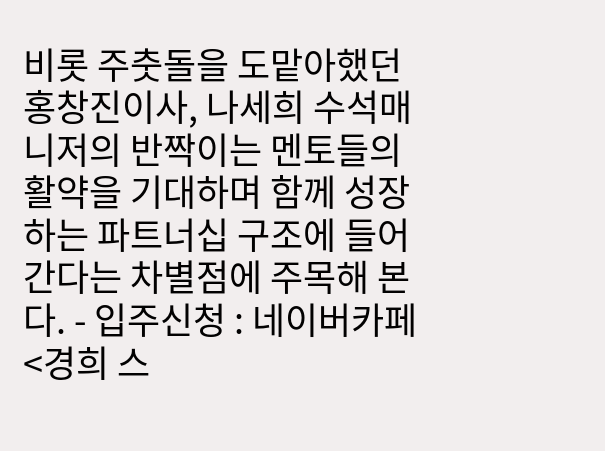비롯 주춧돌을 도맡아했던 홍창진이사, 나세희 수석매니저의 반짝이는 멘토들의 활약을 기대하며 함께 성장하는 파트너십 구조에 들어간다는 차별점에 주목해 본다. - 입주신청 : 네이버카페 <경희 스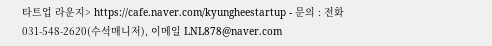타트업 라운지> https://cafe.naver.com/kyungheestartup - 문의 : 전화 031-548-2620(수석매니저), 이메일 LNL878@naver.com